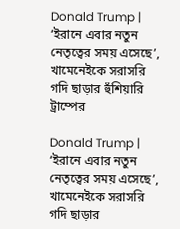Donald Trump | ‘ইরানে এবার নতুন নেতৃত্বের সময় এসেছে’, খামেনেইকে সরাসরি গদি ছাড়ার হুঁশিয়ারি ট্রাম্পের

Donald Trump | ‘ইরানে এবার নতুন নেতৃত্বের সময় এসেছে’, খামেনেইকে সরাসরি গদি ছাড়ার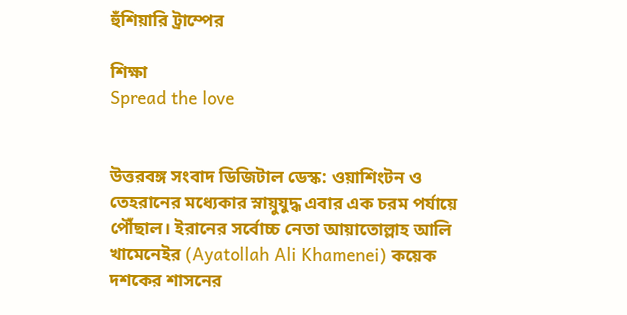হুঁশিয়ারি ট্রাম্পের

শিক্ষা
Spread the love


উত্তরবঙ্গ সংবাদ ডিজিটাল ডেস্ক: ওয়াশিংটন ও তেহরানের মধ্যেকার স্নায়ুযুদ্ধ এবার এক চরম পর্যায়ে পৌঁছাল। ইরানের সর্বোচ্চ নেতা আয়াতোল্লাহ আলি খামেনেইর (Ayatollah Ali Khamenei) কয়েক দশকের শাসনের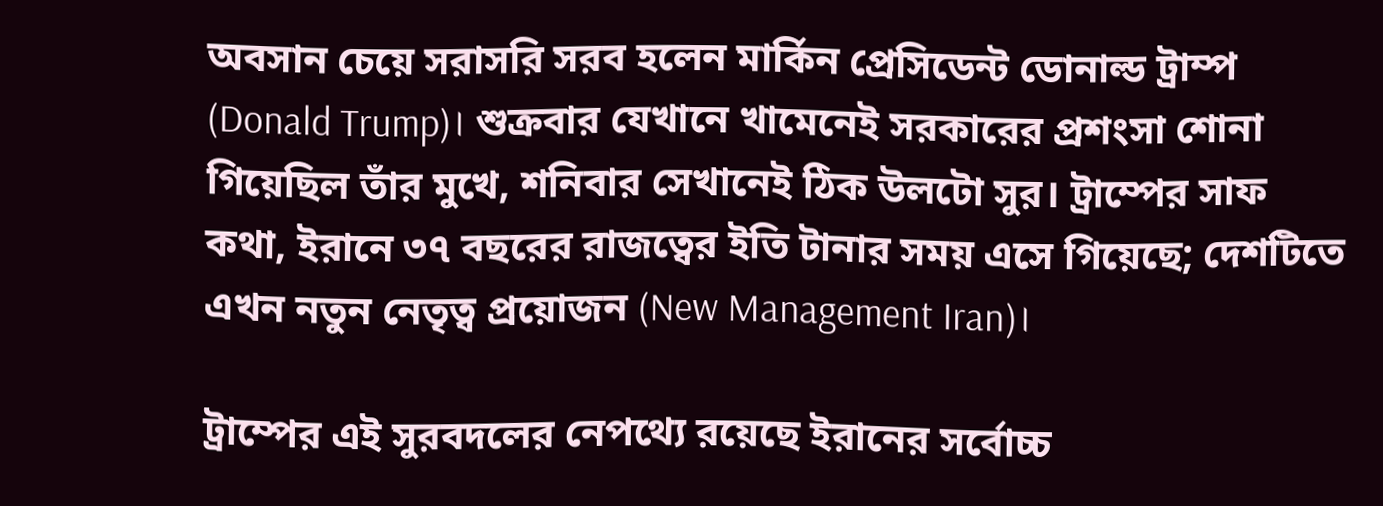অবসান চেয়ে সরাসরি সরব হলেন মার্কিন প্রেসিডেন্ট ডোনাল্ড ট্রাম্প (Donald Trump)। শুক্রবার যেখানে খামেনেই সরকারের প্রশংসা শোনা গিয়েছিল তাঁর মুখে, শনিবার সেখানেই ঠিক উলটো সুর। ট্রাম্পের সাফ কথা, ইরানে ৩৭ বছরের রাজত্বের ইতি টানার সময় এসে গিয়েছে; দেশটিতে এখন নতুন নেতৃত্ব প্রয়োজন (New Management Iran)।

ট্রাম্পের এই সুরবদলের নেপথ্যে রয়েছে ইরানের সর্বোচ্চ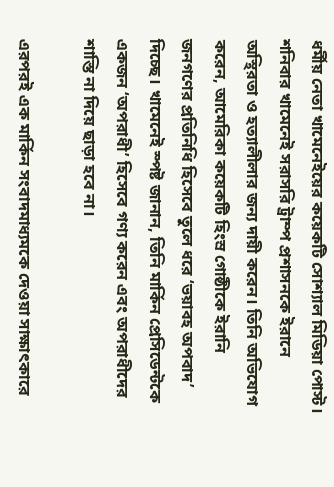ধর্মীয় নেতা খামেনেইয়ের কয়েকটি সোশ্যাল মিডিয়া পোস্ট। শনিবার খামেনেই সরাসরি ট্রাম্প প্রশাসনকে ইরানে অস্থিরতা ও হত্যালীলার জন্য দায়ী করেন। তিনি অভিযোগ করেন, আমেরিকা কয়েকটি হিংস্র গোষ্ঠীকে ইরানি জনগণের প্রতিনিধি হিসেবে তুলে ধরে ‘ভয়াবহ অপবাদ’ দিচ্ছে। খামেনেই স্পষ্ট জানান, তিনি মার্কিন প্রেসিডেন্টকে একজন ‘অপরাধী’ হিসেবে গণ্য করেন এবং অপরাধীদের শাস্তি না দিয়ে ছাড়া হবে না।

এরপরই এক মার্কিন সংবাদমাধ্যমকে দেওয়া সাক্ষাৎকারে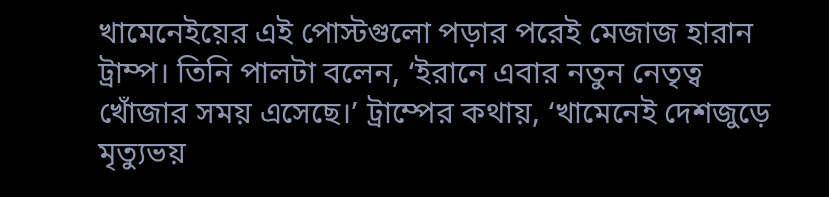খামেনেইয়ের এই পোস্টগুলো পড়ার পরেই মেজাজ হারান ট্রাম্প। তিনি পালটা বলেন, ‘ইরানে এবার নতুন নেতৃত্ব খোঁজার সময় এসেছে।’ ট্রাম্পের কথায়, ‘খামেনেই দেশজুড়ে মৃত্যুভয়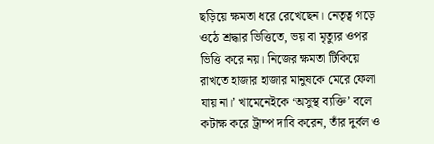ছড়িয়ে ক্ষমতা ধরে রেখেছেন। নেতৃত্ব গড়ে ওঠে শ্রদ্ধার ভিত্তিতে, ভয় বা মৃত্যুর ওপর ভিত্তি করে নয়। নিজের ক্ষমতা টিকিয়ে রাখতে হাজার হাজার মানুষকে মেরে ফেলা যায় না।’ খামেনেইকে ‘অসুস্থ ব্যক্তি’ বলে কটাক্ষ করে ট্রাম্প দাবি করেন, তাঁর দুর্বল ও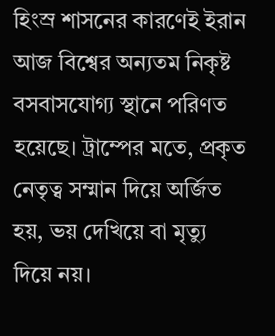হিংস্র শাসনের কারণেই ইরান আজ বিশ্বের অন্যতম নিকৃষ্ট বসবাসযোগ্য স্থানে পরিণত হয়েছে। ট্রাম্পের মতে, প্রকৃত নেতৃত্ব সম্মান দিয়ে অর্জিত হয়, ভয় দেখিয়ে বা মৃত্যু দিয়ে নয়।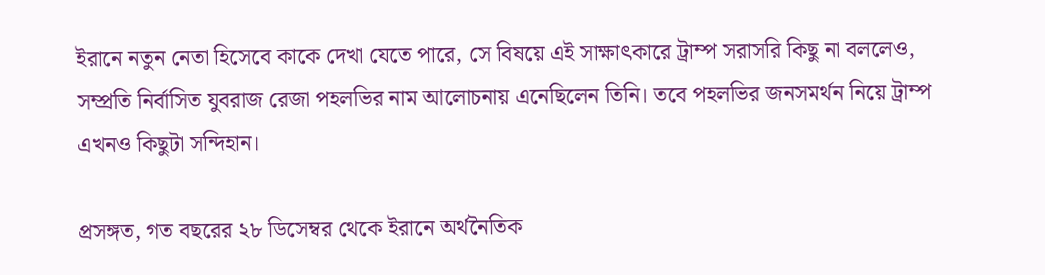ইরানে নতুন নেতা হিসেবে কাকে দেখা যেতে পারে, সে বিষয়ে এই সাক্ষাৎকারে ট্রাম্প সরাসরি কিছু না বললেও, সম্প্রতি নির্বাসিত যুবরাজ রেজা পহলভির নাম আলোচনায় এনেছিলেন তিনি। তবে পহলভির জনসমর্থন নিয়ে ট্রাম্প এখনও কিছুটা সন্দিহান।

প্রসঙ্গত, গত বছরের ২৮ ডিসেম্বর থেকে ইরানে অর্থনৈতিক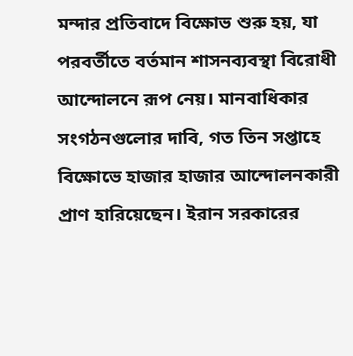মন্দার প্রতিবাদে বিক্ষোভ শুরু হয়, যা পরবর্তীতে বর্তমান শাসনব্যবস্থা বিরোধী আন্দোলনে রূপ নেয়। মানবাধিকার সংগঠনগুলোর দাবি, গত তিন সপ্তাহে বিক্ষোভে হাজার হাজার আন্দোলনকারী প্রাণ হারিয়েছেন। ইরান সরকারের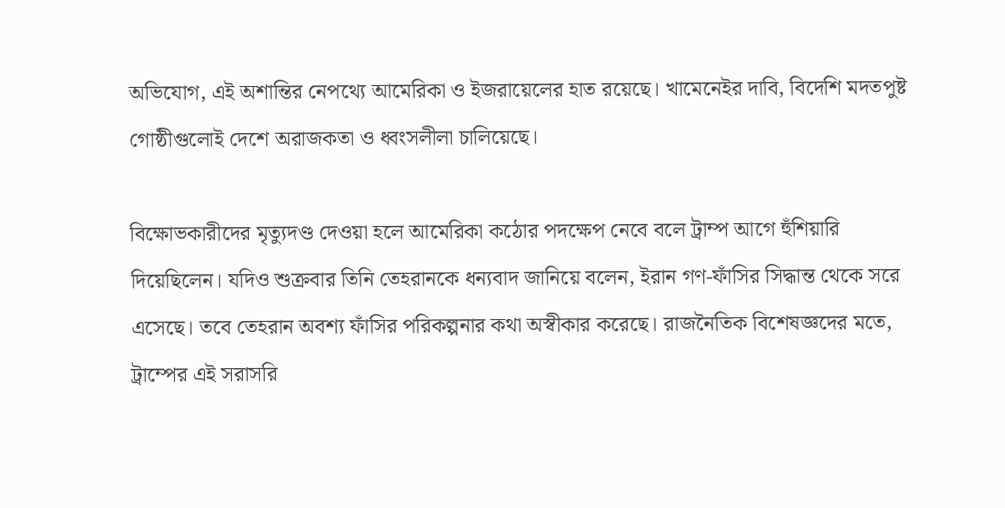অভিযোগ, এই অশান্তির নেপথ্যে আমেরিকা ও ইজরায়েলের হাত রয়েছে। খামেনেইর দাবি, বিদেশি মদতপুষ্ট গোষ্ঠীগুলোই দেশে অরাজকতা ও ধ্বংসলীলা চালিয়েছে।

বিক্ষোভকারীদের মৃত্যুদণ্ড দেওয়া হলে আমেরিকা কঠোর পদক্ষেপ নেবে বলে ট্রাম্প আগে হুঁশিয়ারি দিয়েছিলেন। যদিও শুক্রবার তিনি তেহরানকে ধন্যবাদ জানিয়ে বলেন, ইরান গণ-ফাঁসির সিদ্ধান্ত থেকে সরে এসেছে। তবে তেহরান অবশ্য ফাঁসির পরিকল্পনার কথা অস্বীকার করেছে। রাজনৈতিক বিশেষজ্ঞদের মতে, ট্রাম্পের এই সরাসরি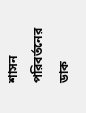শাসন পরিবর্তনের ডাক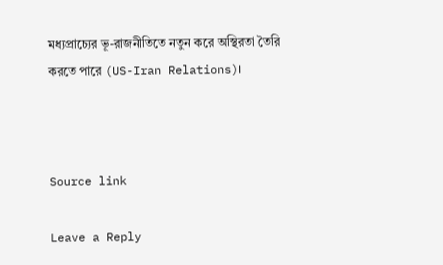মধ্যপ্রাচ্যের ভূ-রাজনীতিতে নতুন করে অস্থিরতা তৈরি করতে পারে (US-Iran Relations)।



Source link

Leave a Reply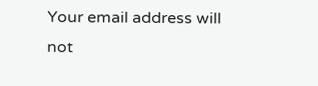Your email address will not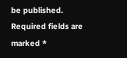be published. Required fields are marked *